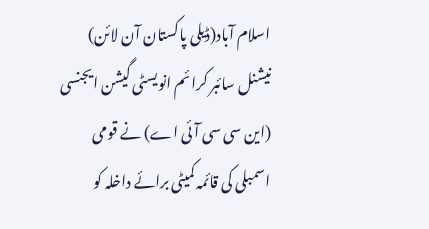اسلام آباد(ڈیلی پاکستان آن لائن) نیشنل سائبر کرائم انویسٹی گیشن ایجنسی (این سی سی آئی اے) نے قومی اسمبلی کی قائمہ کمیٹی برائے داخلہ کو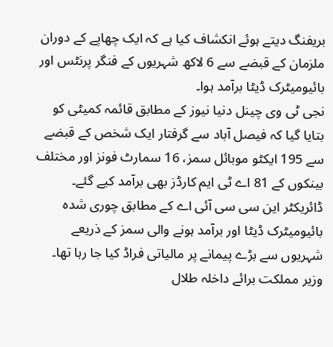بریفنگ دیتے ہوئے انکشاف کیا ہے کہ ایک چھاپے کے دوران ملزمان کے قبضے سے 6 لاکھ شہریوں کے فنگر پرنٹس اور بائیومیٹرک ڈیٹا برآمد ہوا۔
نجی ٹی وی چینل دنیا نیوز کے مطابق قائمہ کمیٹی کو بتایا گیا کہ فیصل آباد سے گرفتار ایک شخص کے قبضے سے 195 ایکٹو موبائل سمز، 16 سمارٹ فونز اور مختلف بینکوں کے 81 اے ٹی ایم کارڈز بھی برآمد کیے گئے۔
ڈائریکٹر این سی سی آئی اے کے مطابق چوری شدہ بائیومیٹرک ڈیٹا اور برآمد ہونے والی سمز کے ذریعے شہریوں سے بڑے پیمانے پر مالیاتی فراڈ کیا جا رہا تھا۔
وزیر مملکت برائے داخلہ طلال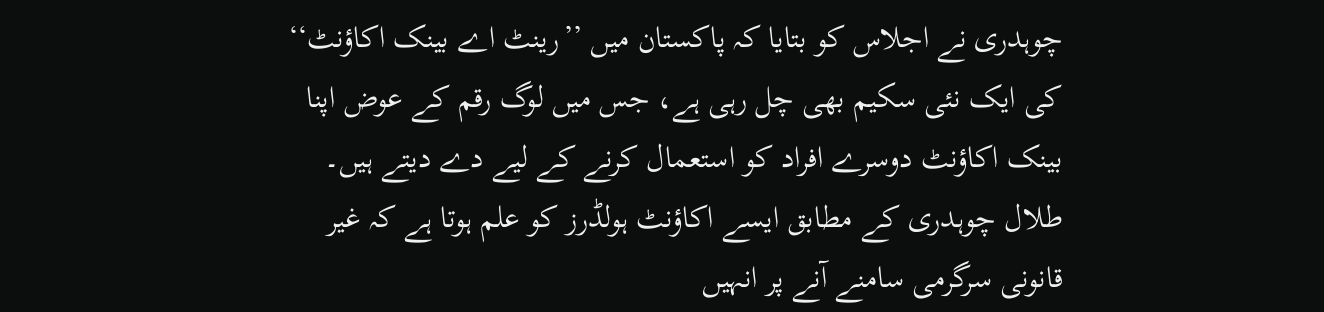چوہدری نے اجلاس کو بتایا کہ پاکستان میں ’’رینٹ اے بینک اکاؤنٹ‘‘ کی ایک نئی سکیم بھی چل رہی ہے، جس میں لوگ رقم کے عوض اپنا بینک اکاؤنٹ دوسرے افراد کو استعمال کرنے کے لیے دے دیتے ہیں۔
طلال چوہدری کے مطابق ایسے اکاؤنٹ ہولڈرز کو علم ہوتا ہے کہ غیر قانونی سرگرمی سامنے آنے پر انہیں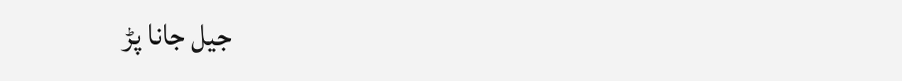جیل جانا پڑ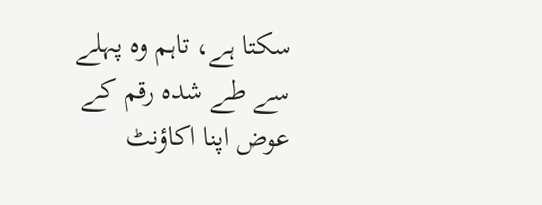سکتا ہے، تاہم وہ پہلے سے طے شدہ رقم کے عوض اپنا اکاؤنٹ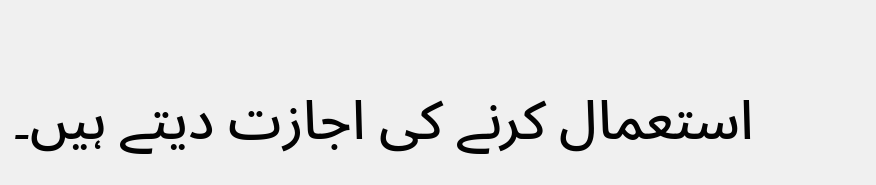استعمال کرنے کی اجازت دیتے ہیں۔